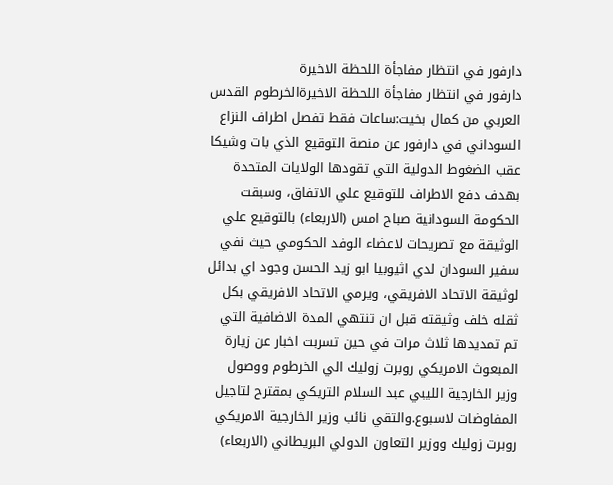دارفور في انتظار مفاجأة اللحظة الاخيرة
دارفور في انتظار مفاجأة اللحظة الاخيرةالخرطوم القدس العربي من كمال بخيت:ساعات فقط تفصل اطراف النزاع السوداني في دارفور عن منصة التوقيع الذي بات وشيكا عقب الضغوط الدولية التي تقودها الولايات المتحدة بهدف دفع الاطراف للتوقيع علي الاتفاق، وسبقت الحكومة السودانية صباح امس (الاربعاء) بالتوقيع علي الوثيقة مع تصريحات لاعضاء الوفد الحكومي حيث نفي سفير السودان لدي اثيوبيا ابو زيد الحسن وجود اي بدائل لوثيقة الاتحاد الافريقي، ويرمي الاتحاد الافريقي بكل ثقله خلف وثيقته قبل ان تنتهي المدة الاضافية التي تم تمديدها ثلاث مرات في حين تسربت اخبار عن زيارة المبعوث الامريكي روبرت زوليك الي الخرطوم ووصول وزير الخارجية الليبي عبد السلام التريكي بمقترح لتاجيل المفاوضات لاسبوع.والتقي نائب وزير الخارجية الامريكي روبرت زوليك ووزير التعاون الدولي البريطاني (الاربعاء)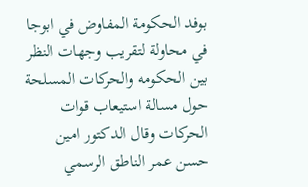بوفد الحكومة المفاوض في ابوجا في محاولة لتقريب وجهات النظر بين الحكومه والحركات المسلحة حول مسالة استيعاب قوات الحركات وقال الدكتور امين حسن عمر الناطق الرسمي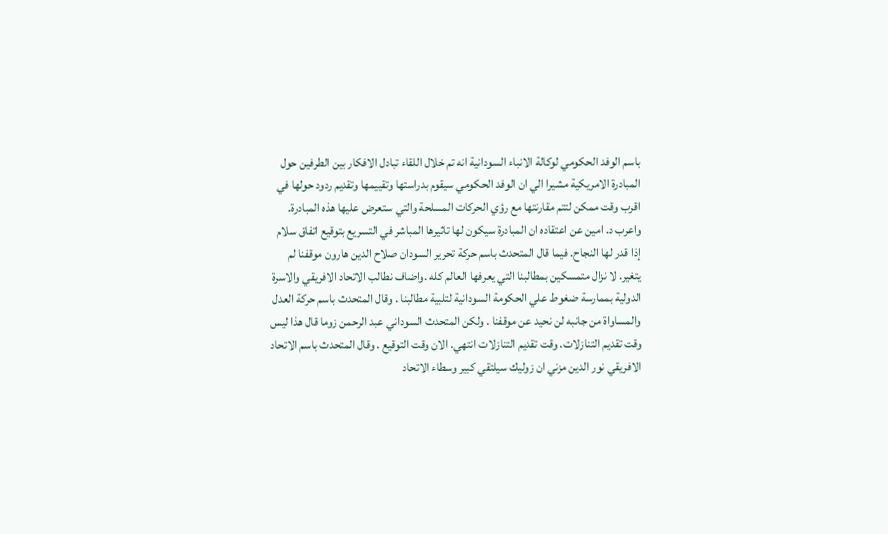باسم الوفد الحكومي لوكالة الانباء السودانية انه تم خلال اللقاء تبادل الافكار بين الطرفين حول المبادرة الامريكية مشيرا الي ان الوفد الحكومي سيقوم بدراستها وتقييمها وتقديم ردود حولها في اقرب وقت ممكن لتتم مقارنتها مع رؤي الحركات المسلحة والتي ستعرض عليها هذه المبادرة. واعرب د. امين عن اعتقاده ان المبادرة سيكون لها تاثيرها المباشر في التسريع بتوقيع اتفاق سلام إذا قدر لها النجاح. فيما قال المتحدث باسم حركة تحرير السودان صلاح الدين هارون موقفنا لم يتغير. لا نزال متمسكين بمطالبنا التي يعرفها العالم كله .واضاف نطالب الاتحاد الافريقي والاسرة الدولية بممارسة ضغوط علي الحكومة السودانية لتلبية مطالبنا . وقال المتحدث باسم حركة العدل والمساواة من جانبه لن نحيد عن موقفنا . ولكن المتحدث السوداني عبد الرحمن زوما قال هذا ليس وقت تقديم التنازلات. وقت تقديم التنازلات انتهي. الان وقت التوقيع . وقال المتحدث باسم الاتحاد الافريقي نور الدين مزني ان زوليك سيلتقي كبير وسطاء الاتحاد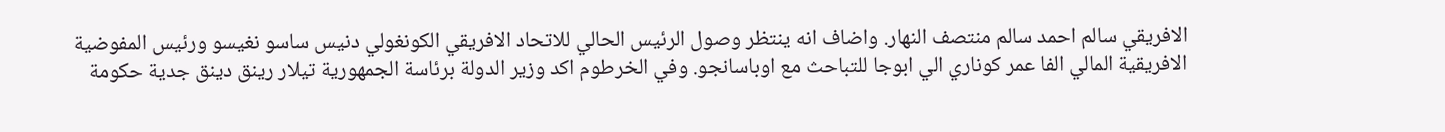الافريقي سالم احمد سالم منتصف النهار. واضاف انه ينتظر وصول الرئيس الحالي للاتحاد الافريقي الكونغولي دنيس ساسو نغيسو ورئيس المفوضية الافريقية المالي الفا عمر كوناري الي ابوجا للتباحث مع اوباسانجو. وفي الخرطوم اكد وزير الدولة برئاسة الجمهورية تيلار رينق دينق جدية حكومة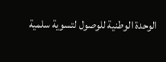الوحدة الوطنية للوصول لتسوية سلمية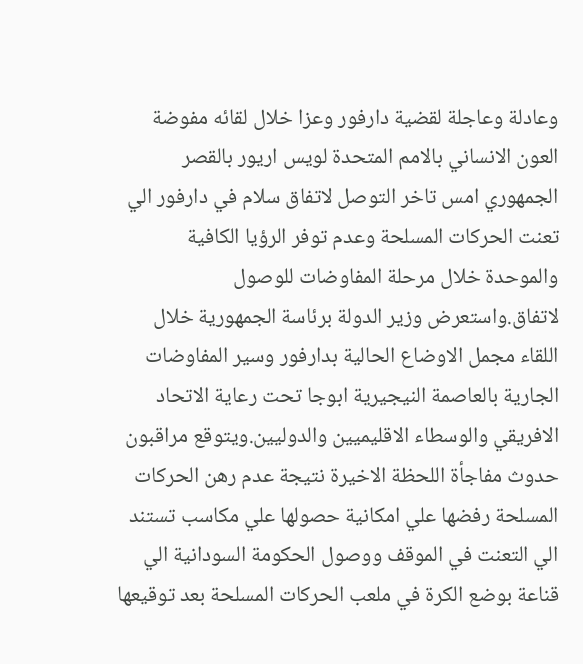وعادلة وعاجلة لقضية دارفور وعزا خلال لقائه مفوضة العون الانساني بالامم المتحدة لويس اريور بالقصر الجمهوري امس تاخر التوصل لاتفاق سلام في دارفور الي تعنت الحركات المسلحة وعدم توفر الرؤيا الكافية والموحدة خلال مرحلة المفاوضات للوصول لاتفاق.واستعرض وزير الدولة برئاسة الجمهورية خلال اللقاء مجمل الاوضاع الحالية بدارفور وسير المفاوضات الجارية بالعاصمة النيجيرية ابوجا تحت رعاية الاتحاد الافريقي والوسطاء الاقليميين والدوليين.ويتوقع مراقبون حدوث مفاجأة اللحظة الاخيرة نتيجة عدم رهن الحركات المسلحة رفضها علي امكانية حصولها علي مكاسب تستند الي التعنت في الموقف ووصول الحكومة السودانية الي قناعة بوضع الكرة في ملعب الحركات المسلحة بعد توقيعها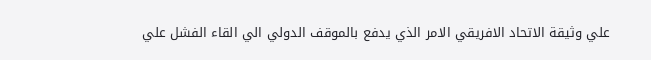علي وثيقة الاتحاد الافريقي الامر الذي يدفع بالموقف الدولي الي القاء الفشل علي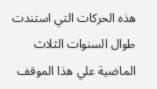هذه الحركات التي استندت طوال السنوات الثلاث الماضية علي هذا الموقف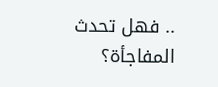.. فهل تحدث المفاجأة؟